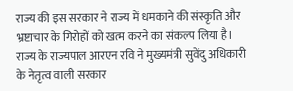राज्य की इस सरकार ने राज्य में धमकाने की संस्कृति और भ्रष्टाचार के गिरोहों को खत्म करने का संकल्प लिया है। राज्य के राज्यपाल आरएन रवि ने मुख्यमंत्री सुवेंदु अधिकारी के नेतृत्व वाली सरकार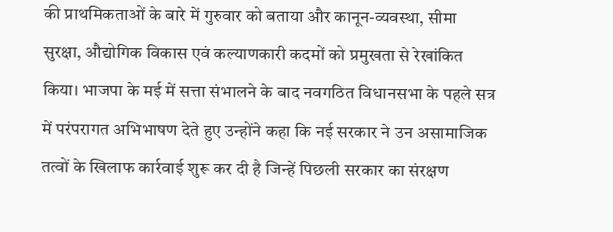की प्राथमिकताओं के बारे में गुरुवार को बताया और कानून-व्यवस्था, सीमा सुरक्षा, औद्योगिक विकास एवं कल्याणकारी कदमों को प्रमुखता से रेखांकित किया। भाजपा के मई में सत्ता संभालने के बाद नवगठित विधानसभा के पहले सत्र में परंपरागत अभिभाषण देते हुए उन्होंने कहा कि नई सरकार ने उन असामाजिक तत्वों के खिलाफ कार्रवाई शुरू कर दी है जिन्हें पिछली सरकार का संरक्षण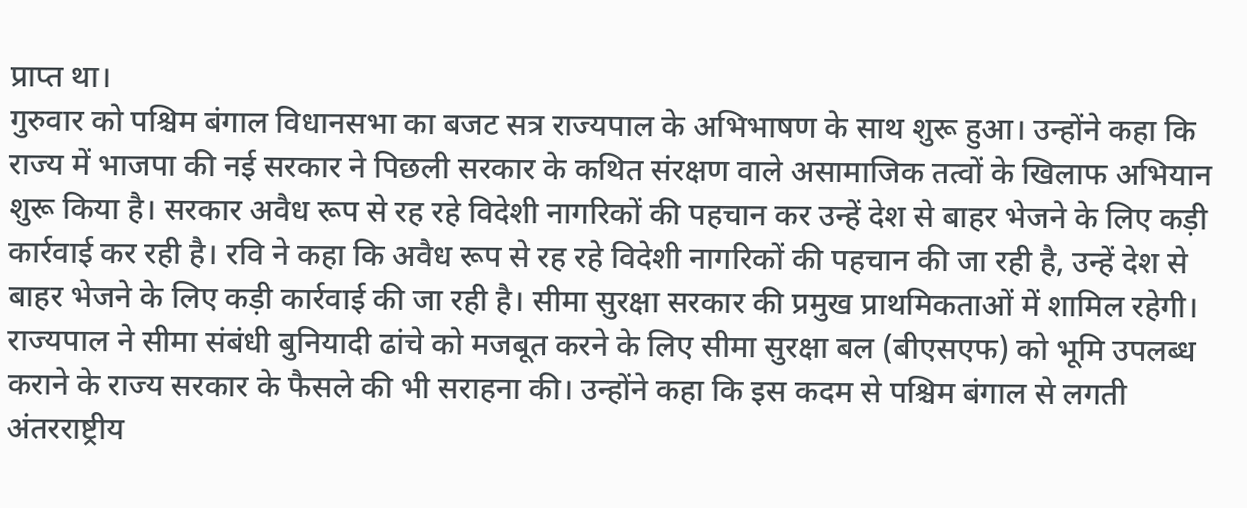प्राप्त था।
गुरुवार को पश्चिम बंगाल विधानसभा का बजट सत्र राज्यपाल के अभिभाषण के साथ शुरू हुआ। उन्होंने कहा कि राज्य में भाजपा की नई सरकार ने पिछली सरकार के कथित संरक्षण वाले असामाजिक तत्वों के खिलाफ अभियान शुरू किया है। सरकार अवैध रूप से रह रहे विदेशी नागरिकों की पहचान कर उन्हें देश से बाहर भेजने के लिए कड़ी कार्रवाई कर रही है। रवि ने कहा कि अवैध रूप से रह रहे विदेशी नागरिकों की पहचान की जा रही है, उन्हें देश से बाहर भेजने के लिए कड़ी कार्रवाई की जा रही है। सीमा सुरक्षा सरकार की प्रमुख प्राथमिकताओं में शामिल रहेगी। राज्यपाल ने सीमा संबंधी बुनियादी ढांचे को मजबूत करने के लिए सीमा सुरक्षा बल (बीएसएफ) को भूमि उपलब्ध कराने के राज्य सरकार के फैसले की भी सराहना की। उन्होंने कहा कि इस कदम से पश्चिम बंगाल से लगती अंतरराष्ट्रीय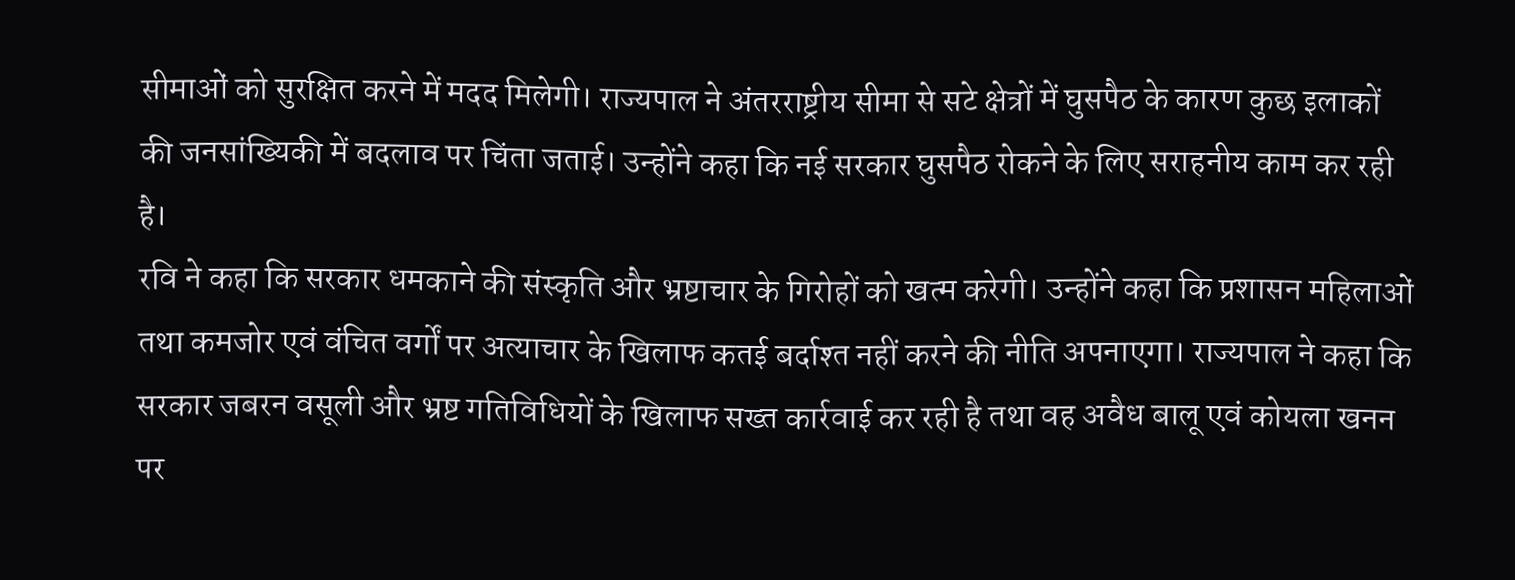सीमाओं को सुरक्षित करने में मदद मिलेगी। राज्यपाल ने अंतरराष्ट्रीय सीमा से सटे क्षेत्रों में घुसपैठ के कारण कुछ इलाकों की जनसांख्यिकी में बदलाव पर चिंता जताई। उन्होंने कहा कि नई सरकार घुसपैठ रोकने के लिए सराहनीय काम कर रही है।
रवि ने कहा कि सरकार धमकाने की संस्कृति और भ्रष्टाचार के गिरोहों को खत्म करेगी। उन्होंने कहा कि प्रशासन महिलाओं तथा कमजोर एवं वंचित वर्गों पर अत्याचार के खिलाफ कतई बर्दाश्त नहीं करने की नीति अपनाएगा। राज्यपाल ने कहा कि सरकार जबरन वसूली और भ्रष्ट गतिविधियों के खिलाफ सख्त कार्रवाई कर रही है तथा वह अवैध बालू एवं कोयला खनन पर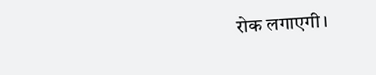रोक लगाएगी।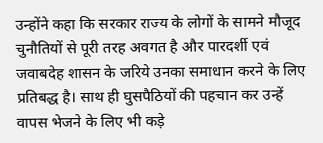उन्होंने कहा कि सरकार राज्य के लोगों के सामने मौजूद चुनौतियों से पूरी तरह अवगत है और पारदर्शी एवं जवाबदेह शासन के जरिये उनका समाधान करने के लिए प्रतिबद्ध है। साथ ही घुसपैठियों की पहचान कर उन्हें वापस भेजने के लिए भी कड़े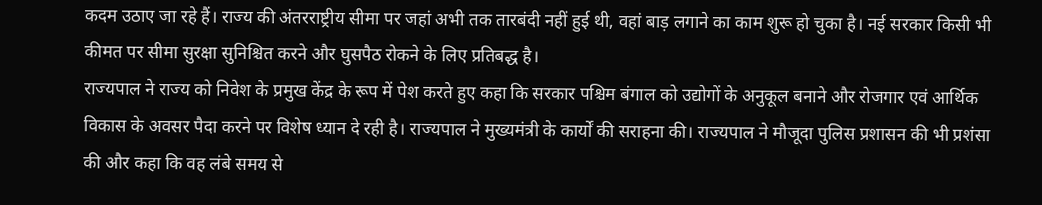कदम उठाए जा रहे हैं। राज्य की अंतरराष्ट्रीय सीमा पर जहां अभी तक तारबंदी नहीं हुई थी, वहां बाड़ लगाने का काम शुरू हो चुका है। नई सरकार किसी भी कीमत पर सीमा सुरक्षा सुनिश्चित करने और घुसपैठ रोकने के लिए प्रतिबद्ध है।
राज्यपाल ने राज्य को निवेश के प्रमुख केंद्र के रूप में पेश करते हुए कहा कि सरकार पश्चिम बंगाल को उद्योगों के अनुकूल बनाने और रोजगार एवं आर्थिक विकास के अवसर पैदा करने पर विशेष ध्यान दे रही है। राज्यपाल ने मुख्यमंत्री के कार्यों की सराहना की। राज्यपाल ने मौजूदा पुलिस प्रशासन की भी प्रशंसा की और कहा कि वह लंबे समय से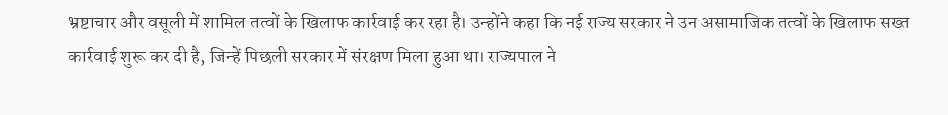भ्रष्टाचार और वसूली में शामिल तत्वों के खिलाफ कार्रवाई कर रहा है। उन्होंने कहा कि नई राज्य सरकार ने उन असामाजिक तत्वों के खिलाफ सख्त कार्रवाई शुरू कर दी है, जिन्हें पिछली सरकार में संरक्षण मिला हुआ था। राज्यपाल ने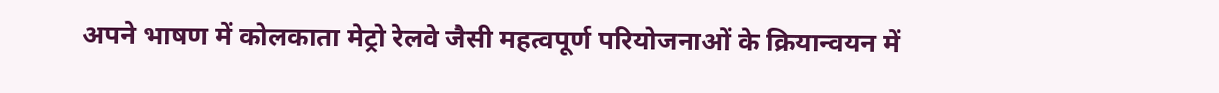अपने भाषण में कोलकाता मेट्रो रेलवे जैसी महत्वपूर्ण परियोजनाओं के क्रियान्वयन में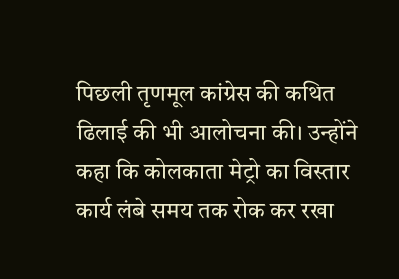पिछली तृणमूल कांग्रेस की कथित ढिलाई की भी आलोचना की। उन्होंने कहा कि कोलकाता मेट्रो का विस्तार कार्य लंबे समय तक रोक कर रखा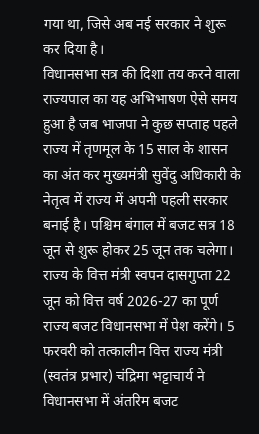गया था, जिसे अब नई सरकार ने शुरू कर दिया है।
विधानसभा सत्र की दिशा तय करने वाला राज्यपाल का यह अभिभाषण ऐसे समय हुआ है जब भाजपा ने कुछ सप्ताह पहले राज्य में तृणमूल के 15 साल के शासन का अंत कर मुख्यमंत्री सुवेंदु अधिकारी के नेतृत्व में राज्य में अपनी पहली सरकार बनाई है। पश्चिम बंगाल में बजट सत्र 18 जून से शुरू होकर 25 जून तक चलेगा। राज्य के वित्त मंत्री स्वपन दासगुप्ता 22 जून को वित्त वर्ष 2026-27 का पूर्ण राज्य बजट विधानसभा में पेश करेंगे। 5 फरवरी को तत्कालीन वित्त राज्य मंत्री (स्वतंत्र प्रभार) चंद्रिमा भट्टाचार्य ने विधानसभा में अंतरिम बजट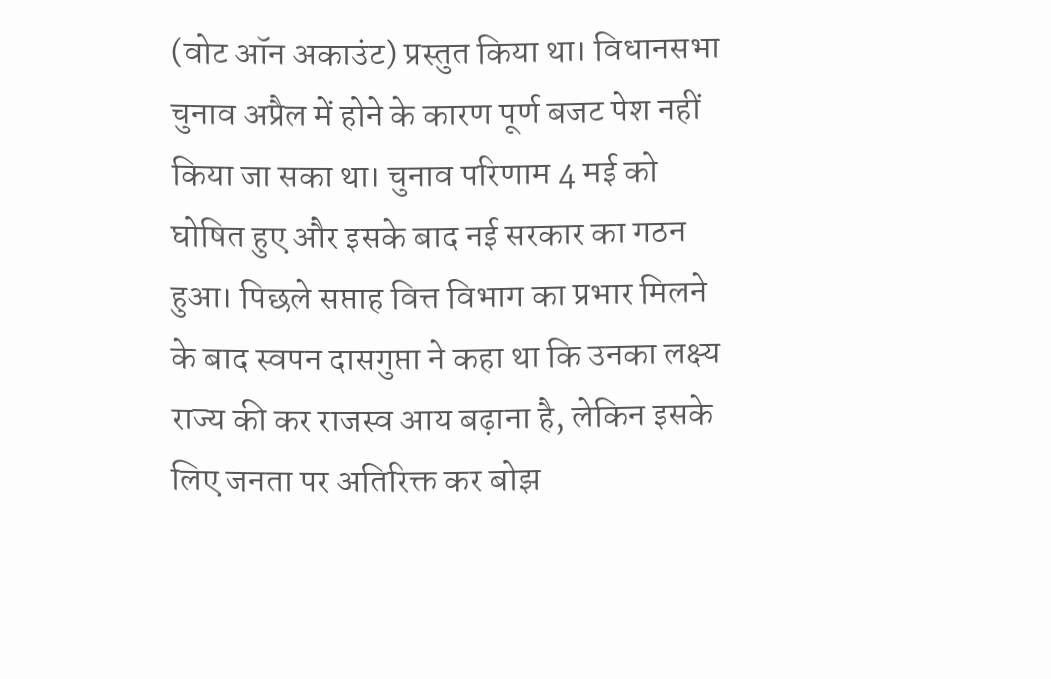(वोट ऑन अकाउंट) प्रस्तुत किया था। विधानसभा चुनाव अप्रैल में होने के कारण पूर्ण बजट पेश नहीं किया जा सका था। चुनाव परिणाम 4 मई को घोषित हुए और इसके बाद नई सरकार का गठन हुआ। पिछले सप्ताह वित्त विभाग का प्रभार मिलने के बाद स्वपन दासगुप्ता ने कहा था कि उनका लक्ष्य राज्य की कर राजस्व आय बढ़ाना है, लेकिन इसके लिए जनता पर अतिरिक्त कर बोझ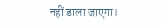नहीं डाला जाएगा।